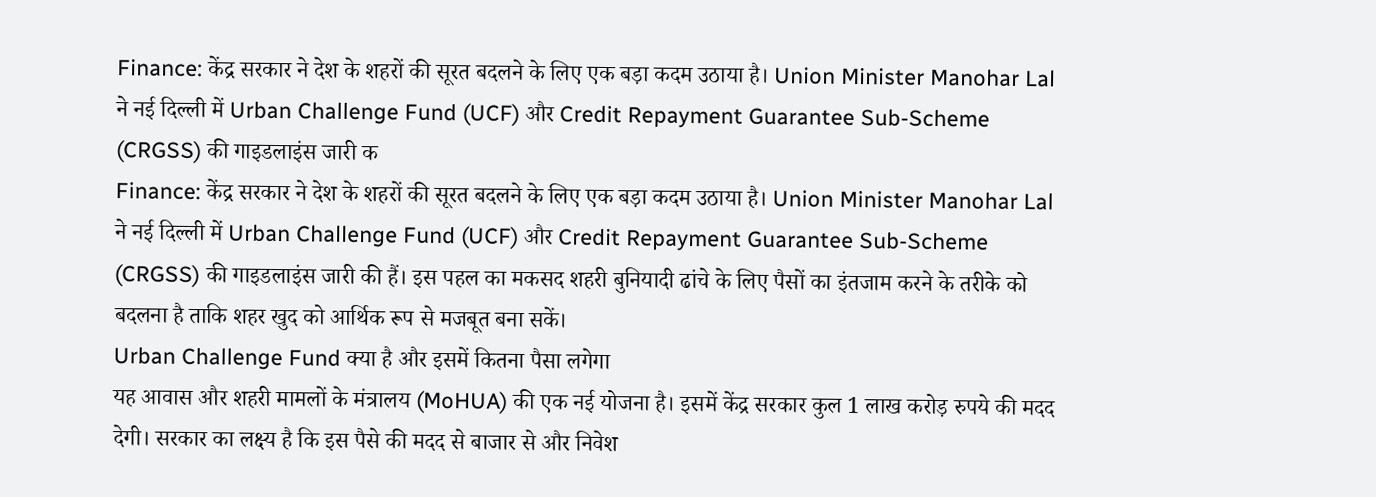Finance: केंद्र सरकार ने देश के शहरों की सूरत बदलने के लिए एक बड़ा कदम उठाया है। Union Minister Manohar Lal ने नई दिल्ली में Urban Challenge Fund (UCF) और Credit Repayment Guarantee Sub-Scheme (CRGSS) की गाइडलाइंस जारी क
Finance: केंद्र सरकार ने देश के शहरों की सूरत बदलने के लिए एक बड़ा कदम उठाया है। Union Minister Manohar Lal ने नई दिल्ली में Urban Challenge Fund (UCF) और Credit Repayment Guarantee Sub-Scheme (CRGSS) की गाइडलाइंस जारी की हैं। इस पहल का मकसद शहरी बुनियादी ढांचे के लिए पैसों का इंतजाम करने के तरीके को बदलना है ताकि शहर खुद को आर्थिक रूप से मजबूत बना सकें।
Urban Challenge Fund क्या है और इसमें कितना पैसा लगेगा
यह आवास और शहरी मामलों के मंत्रालय (MoHUA) की एक नई योजना है। इसमें केंद्र सरकार कुल 1 लाख करोड़ रुपये की मदद देगी। सरकार का लक्ष्य है कि इस पैसे की मदद से बाजार से और निवेश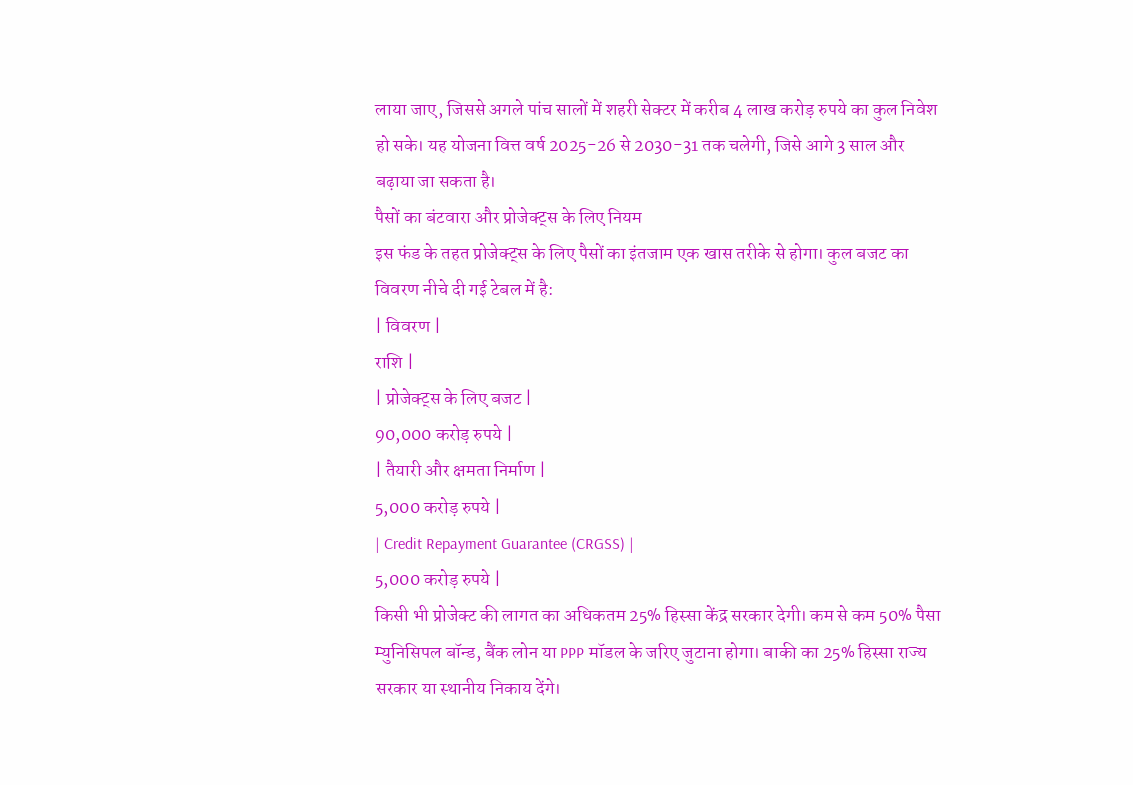लाया जाए, जिससे अगले पांच सालों में शहरी सेक्टर में करीब 4 लाख करोड़ रुपये का कुल निवेश हो सके। यह योजना वित्त वर्ष 2025-26 से 2030-31 तक चलेगी, जिसे आगे 3 साल और बढ़ाया जा सकता है।
पैसों का बंटवारा और प्रोजेक्ट्स के लिए नियम
इस फंड के तहत प्रोजेक्ट्स के लिए पैसों का इंतजाम एक खास तरीके से होगा। कुल बजट का विवरण नीचे दी गई टेबल में है:
| विवरण |
राशि |
| प्रोजेक्ट्स के लिए बजट |
90,000 करोड़ रुपये |
| तैयारी और क्षमता निर्माण |
5,000 करोड़ रुपये |
| Credit Repayment Guarantee (CRGSS) |
5,000 करोड़ रुपये |
किसी भी प्रोजेक्ट की लागत का अधिकतम 25% हिस्सा केंद्र सरकार देगी। कम से कम 50% पैसा म्युनिसिपल बॉन्ड, बैंक लोन या PPP मॉडल के जरिए जुटाना होगा। बाकी का 25% हिस्सा राज्य सरकार या स्थानीय निकाय देंगे।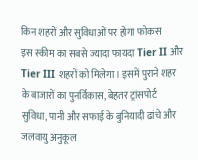किन शहरों और सुविधाओं पर होगा फोकस
इस स्कीम का सबसे ज्यादा फायदा Tier II और Tier III शहरों को मिलेगा। इसमें पुराने शहर के बाजारों का पुनर्विकास, बेहतर ट्रांसपोर्ट सुविधा, पानी और सफाई के बुनियादी ढांचे और जलवायु अनुकूल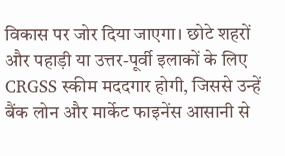विकास पर जोर दिया जाएगा। छोटे शहरों और पहाड़ी या उत्तर-पूर्वी इलाकों के लिए CRGSS स्कीम मददगार होगी, जिससे उन्हें बैंक लोन और मार्केट फाइनेंस आसानी से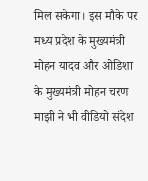मिल सकेगा। इस मौके पर मध्य प्रदेश के मुख्यमंत्री मोहन यादव और ओडिशा के मुख्यमंत्री मोहन चरण माझी ने भी वीडियो संदेश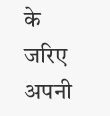के जरिए अपनी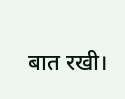बात रखी।